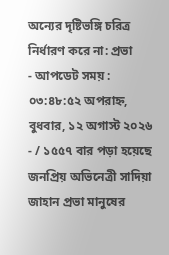অন্যের দৃষ্টিভঙ্গি চরিত্র নির্ধারণ করে না: প্রভা
- আপডেট সময় : ০৩:৪৮:৫২ অপরাহ্ন, বুধবার, ১২ অগাস্ট ২০২৬
- / ১৫৫৭ বার পড়া হয়েছে
জনপ্রিয় অভিনেত্রী সাদিয়া জাহান প্রভা মানুষের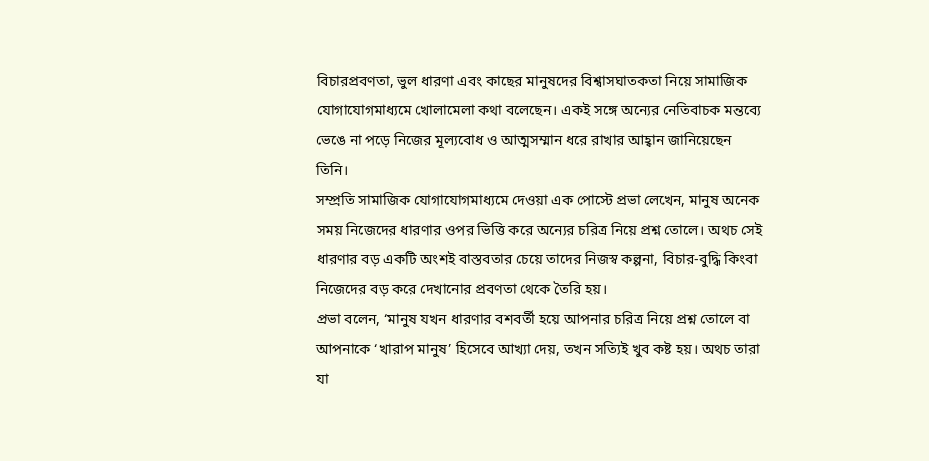বিচারপ্রবণতা, ভুল ধারণা এবং কাছের মানুষদের বিশ্বাসঘাতকতা নিয়ে সামাজিক যোগাযোগমাধ্যমে খোলামেলা কথা বলেছেন। একই সঙ্গে অন্যের নেতিবাচক মন্তব্যে ভেঙে না পড়ে নিজের মূল্যবোধ ও আত্মসম্মান ধরে রাখার আহ্বান জানিয়েছেন তিনি।
সম্প্রতি সামাজিক যোগাযোগমাধ্যমে দেওয়া এক পোস্টে প্রভা লেখেন, মানুষ অনেক সময় নিজেদের ধারণার ওপর ভিত্তি করে অন্যের চরিত্র নিয়ে প্রশ্ন তোলে। অথচ সেই ধারণার বড় একটি অংশই বাস্তবতার চেয়ে তাদের নিজস্ব কল্পনা, বিচার-বুদ্ধি কিংবা নিজেদের বড় করে দেখানোর প্রবণতা থেকে তৈরি হয়।
প্রভা বলেন, ‘মানুষ যখন ধারণার বশবর্তী হয়ে আপনার চরিত্র নিয়ে প্রশ্ন তোলে বা আপনাকে ‘খারাপ মানুষ’ হিসেবে আখ্যা দেয়, তখন সত্যিই খুব কষ্ট হয়। অথচ তারা যা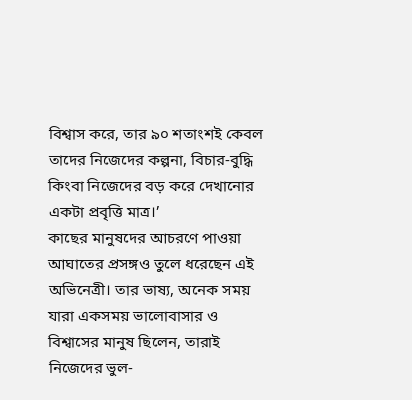বিশ্বাস করে, তার ৯০ শতাংশই কেবল তাদের নিজেদের কল্পনা, বিচার-বুদ্ধি কিংবা নিজেদের বড় করে দেখানোর একটা প্রবৃত্তি মাত্র।’
কাছের মানুষদের আচরণে পাওয়া আঘাতের প্রসঙ্গও তুলে ধরেছেন এই অভিনেত্রী। তার ভাষ্য, অনেক সময় যারা একসময় ভালোবাসার ও বিশ্বাসের মানুষ ছিলেন, তারাই নিজেদের ভুল-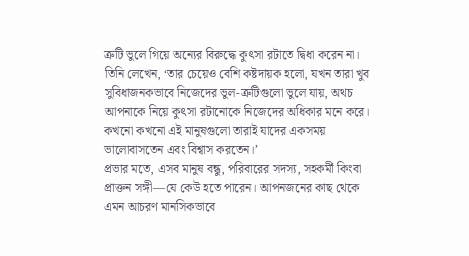ত্রুটি ভুলে গিয়ে অন্যের বিরুদ্ধে কুৎসা রটাতে দ্বিধা করেন না।
তিনি লেখেন, ‘তার চেয়েও বেশি কষ্টদায়ক হলো, যখন তারা খুব সুবিধাজনকভাবে নিজেদের ভুল-ত্রুটিগুলো ভুলে যায়, অথচ আপনাকে নিয়ে কুৎসা রটানোকে নিজেদের অধিকার মনে করে। কখনো কখনো এই মানুষগুলো তারাই যাদের একসময় ভালোবাসতেন এবং বিশ্বাস করতেন।’
প্রভার মতে, এসব মানুষ বন্ধু, পরিবারের সদস্য, সহকর্মী কিংবা প্রাক্তন সঙ্গী—যে কেউ হতে পারেন। আপনজনের কাছ থেকে এমন আচরণ মানসিকভাবে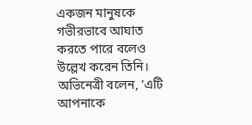একজন মানুষকে গভীরভাবে আঘাত করতে পারে বলেও উল্লেখ করেন তিনি।
অভিনেত্রী বলেন, ‘এটি আপনাকে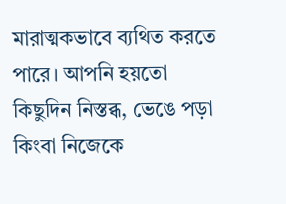মারাত্মকভাবে ব্যথিত করতে পারে। আপনি হয়তো কিছুদিন নিস্তব্ধ, ভেঙে পড়া কিংবা নিজেকে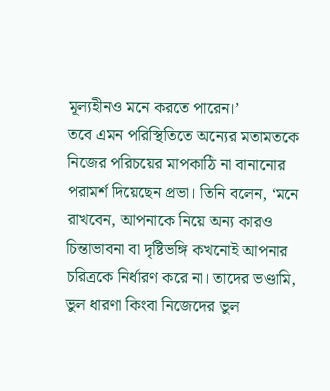মূল্যহীনও মনে করতে পারেন।’
তবে এমন পরিস্থিতিতে অন্যের মতামতকে নিজের পরিচয়ের মাপকাঠি না বানানোর পরামর্শ দিয়েছেন প্রভা। তিনি বলেন, ‘মনে রাখবেন, আপনাকে নিয়ে অন্য কারও চিন্তাভাবনা বা দৃষ্টিভঙ্গি কখনোই আপনার চরিত্রকে নির্ধারণ করে না। তাদের ভণ্ডামি, ভুল ধারণা কিংবা নিজেদের ভুল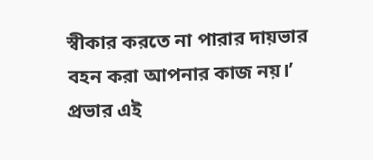স্বীকার করতে না পারার দায়ভার বহন করা আপনার কাজ নয়।’
প্রভার এই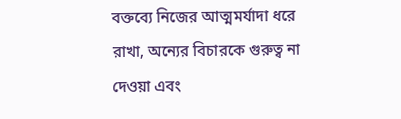বক্তব্যে নিজের আত্মমর্যাদা ধরে রাখা, অন্যের বিচারকে গুরুত্ব না দেওয়া এবং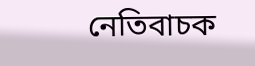নেতিবাচক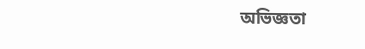অভিজ্ঞতা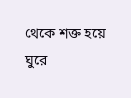থেকে শক্ত হয়ে ঘুরে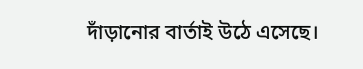দাঁড়ানোর বার্তাই উঠে এসেছে।